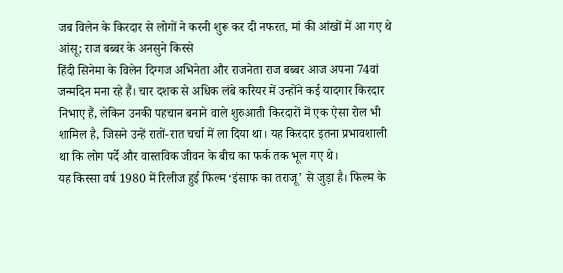जब विलेन के किरदार से लोगों ने करनी शुरू कर दी नफरत, मां की आंखों में आ गए थे आंसू; राज बब्बर के अनसुने किस्से
हिंदी सिनेमा के विलेन दिग्गज अभिनेता और राजनेता राज बब्बर आज अपना 74वां जन्मदिन मना रहे हैं। चार दशक से अधिक लंबे करियर में उन्होंने कई यादगार किरदार निभाए हैं, लेकिन उनकी पहचान बनाने वाले शुरुआती किरदारों में एक ऐसा रोल भी शामिल है, जिसने उन्हें रातों-रात चर्चा में ला दिया था। यह किरदार इतना प्रभावशाली था कि लोग पर्दे और वास्तविक जीवन के बीच का फर्क तक भूल गए थे।
यह किस्सा वर्ष 1980 में रिलीज हुई फिल्म ‘इंसाफ का तराजू’ से जुड़ा है। फिल्म के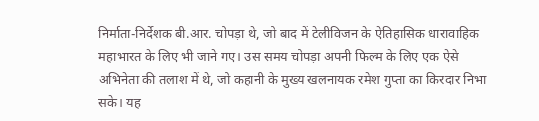निर्माता-निर्देशक बी.आर. चोपड़ा थे, जो बाद में टेलीविजन के ऐतिहासिक धारावाहिक महाभारत के लिए भी जाने गए। उस समय चोपड़ा अपनी फिल्म के लिए एक ऐसे अभिनेता की तलाश में थे, जो कहानी के मुख्य खलनायक रमेश गुप्ता का किरदार निभा सके। यह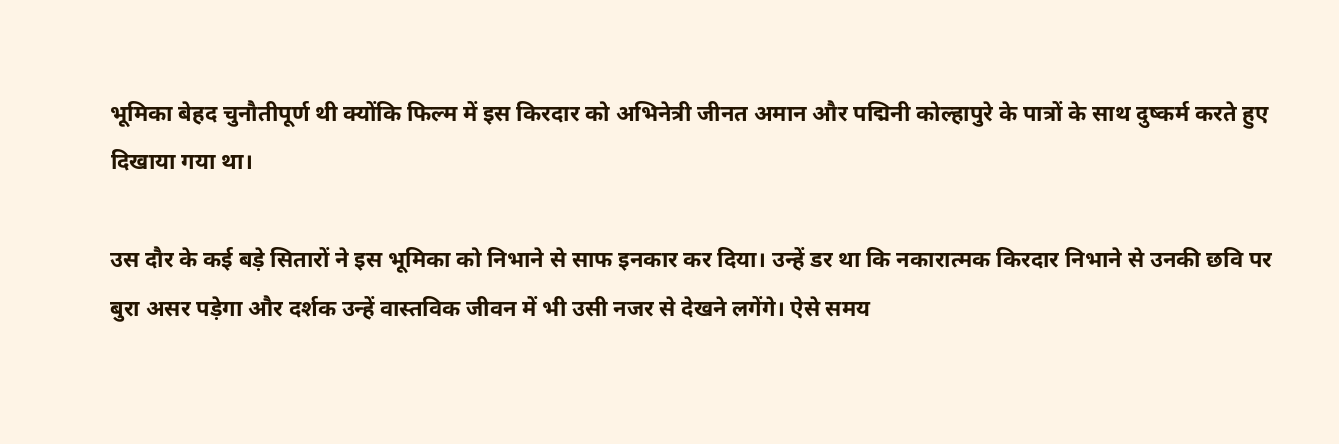भूमिका बेहद चुनौतीपूर्ण थी क्योंकि फिल्म में इस किरदार को अभिनेत्री जीनत अमान और पद्मिनी कोल्हापुरे के पात्रों के साथ दुष्कर्म करते हुए दिखाया गया था।

उस दौर के कई बड़े सितारों ने इस भूमिका को निभाने से साफ इनकार कर दिया। उन्हें डर था कि नकारात्मक किरदार निभाने से उनकी छवि पर बुरा असर पड़ेगा और दर्शक उन्हें वास्तविक जीवन में भी उसी नजर से देखने लगेंगे। ऐसे समय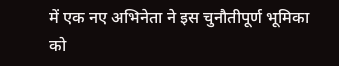में एक नए अभिनेता ने इस चुनौतीपूर्ण भूमिका को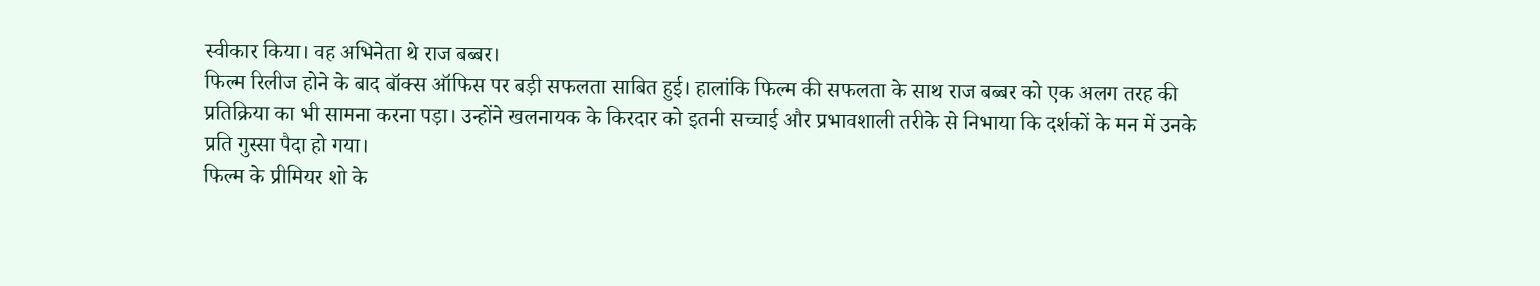स्वीकार किया। वह अभिनेता थे राज बब्बर।
फिल्म रिलीज होने के बाद बॉक्स ऑफिस पर बड़ी सफलता साबित हुई। हालांकि फिल्म की सफलता के साथ राज बब्बर को एक अलग तरह की प्रतिक्रिया का भी सामना करना पड़ा। उन्होंने खलनायक के किरदार को इतनी सच्चाई और प्रभावशाली तरीके से निभाया कि दर्शकों के मन में उनके प्रति गुस्सा पैदा हो गया।
फिल्म के प्रीमियर शो के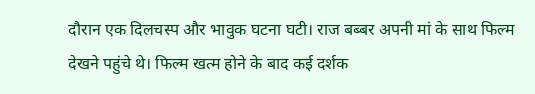दौरान एक दिलचस्प और भावुक घटना घटी। राज बब्बर अपनी मां के साथ फिल्म देखने पहुंचे थे। फिल्म खत्म होने के बाद कई दर्शक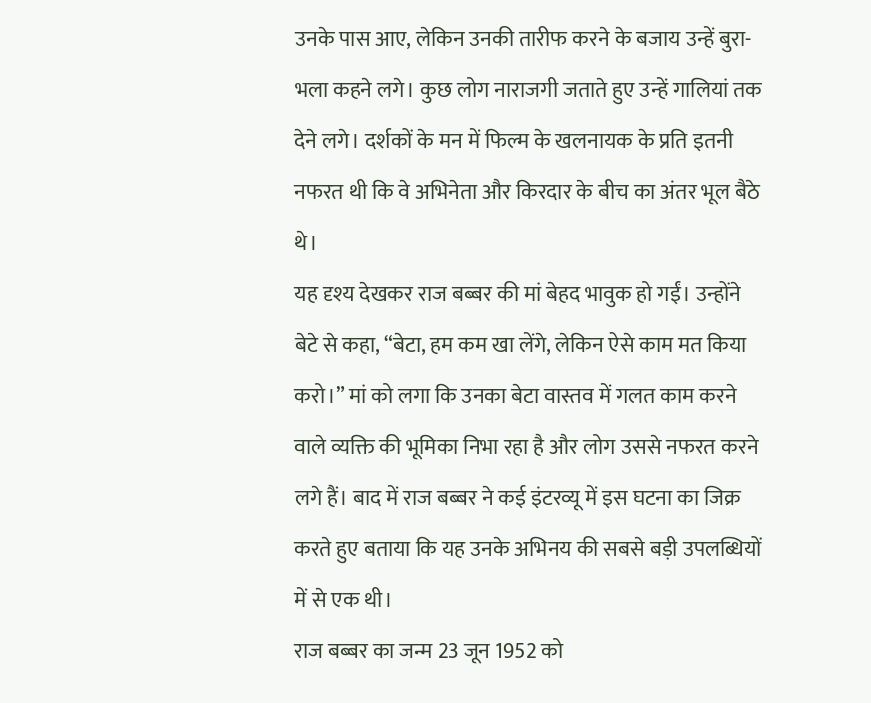उनके पास आए, लेकिन उनकी तारीफ करने के बजाय उन्हें बुरा-भला कहने लगे। कुछ लोग नाराजगी जताते हुए उन्हें गालियां तक देने लगे। दर्शकों के मन में फिल्म के खलनायक के प्रति इतनी नफरत थी कि वे अभिनेता और किरदार के बीच का अंतर भूल बैठे थे।
यह दृश्य देखकर राज बब्बर की मां बेहद भावुक हो गईं। उन्होंने बेटे से कहा, “बेटा, हम कम खा लेंगे, लेकिन ऐसे काम मत किया करो।” मां को लगा कि उनका बेटा वास्तव में गलत काम करने वाले व्यक्ति की भूमिका निभा रहा है और लोग उससे नफरत करने लगे हैं। बाद में राज बब्बर ने कई इंटरव्यू में इस घटना का जिक्र करते हुए बताया कि यह उनके अभिनय की सबसे बड़ी उपलब्धियों में से एक थी।
राज बब्बर का जन्म 23 जून 1952 को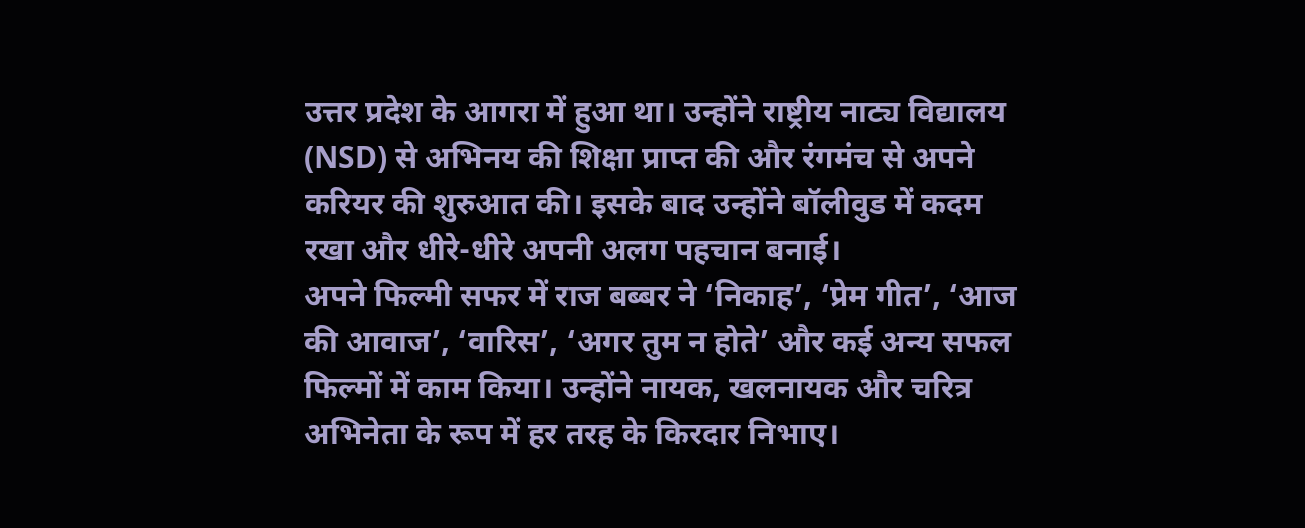उत्तर प्रदेश के आगरा में हुआ था। उन्होंने राष्ट्रीय नाट्य विद्यालय (NSD) से अभिनय की शिक्षा प्राप्त की और रंगमंच से अपने करियर की शुरुआत की। इसके बाद उन्होंने बॉलीवुड में कदम रखा और धीरे-धीरे अपनी अलग पहचान बनाई।
अपने फिल्मी सफर में राज बब्बर ने ‘निकाह’, ‘प्रेम गीत’, ‘आज की आवाज’, ‘वारिस’, ‘अगर तुम न होते’ और कई अन्य सफल फिल्मों में काम किया। उन्होंने नायक, खलनायक और चरित्र अभिनेता के रूप में हर तरह के किरदार निभाए।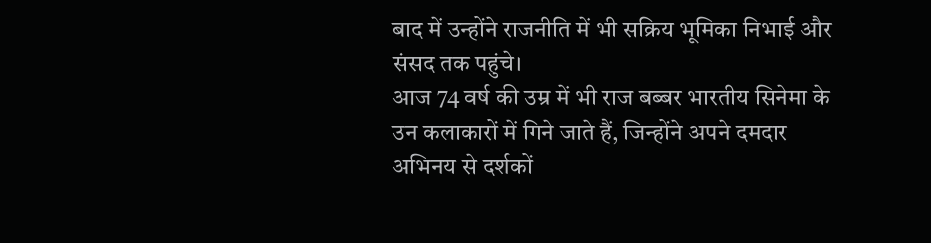बाद में उन्होंने राजनीति में भी सक्रिय भूमिका निभाई और संसद तक पहुंचे।
आज 74 वर्ष की उम्र में भी राज बब्बर भारतीय सिनेमा के उन कलाकारों में गिने जाते हैं, जिन्होंने अपने दमदार अभिनय से दर्शकों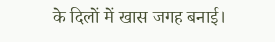के दिलों में खास जगह बनाई।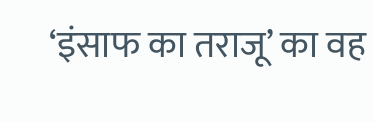‘इंसाफ का तराजू’ का वह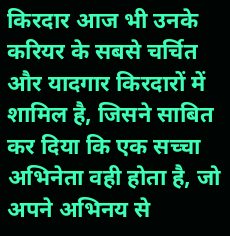किरदार आज भी उनके करियर के सबसे चर्चित और यादगार किरदारों में शामिल है, जिसने साबित कर दिया कि एक सच्चा अभिनेता वही होता है, जो अपने अभिनय से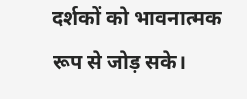दर्शकों को भावनात्मक रूप से जोड़ सके।